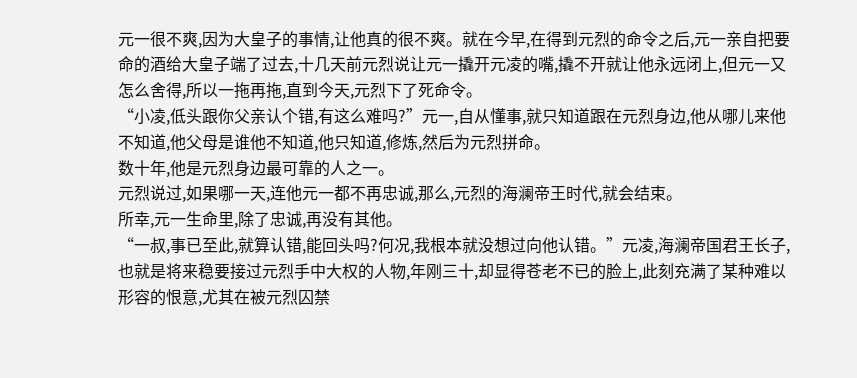元一很不爽,因为大皇子的事情,让他真的很不爽。就在今早,在得到元烈的命令之后,元一亲自把要命的酒给大皇子端了过去,十几天前元烈说让元一撬开元凌的嘴,撬不开就让他永远闭上,但元一又怎么舍得,所以一拖再拖,直到今天,元烈下了死命令。
“小凌,低头跟你父亲认个错,有这么难吗?”元一,自从懂事,就只知道跟在元烈身边,他从哪儿来他不知道,他父母是谁他不知道,他只知道,修炼,然后为元烈拼命。
数十年,他是元烈身边最可靠的人之一。
元烈说过,如果哪一天,连他元一都不再忠诚,那么,元烈的海澜帝王时代,就会结束。
所幸,元一生命里,除了忠诚,再没有其他。
“一叔,事已至此,就算认错,能回头吗?何况,我根本就没想过向他认错。”元凌,海澜帝国君王长子,也就是将来稳要接过元烈手中大权的人物,年刚三十,却显得苍老不已的脸上,此刻充满了某种难以形容的恨意,尤其在被元烈囚禁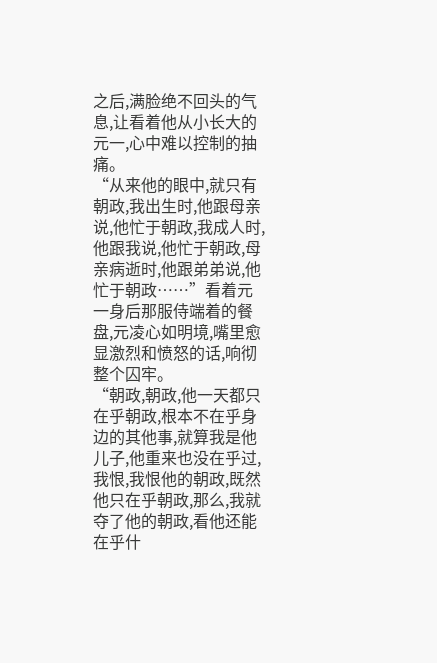之后,满脸绝不回头的气息,让看着他从小长大的元一,心中难以控制的抽痛。
“从来他的眼中,就只有朝政,我出生时,他跟母亲说,他忙于朝政,我成人时,他跟我说,他忙于朝政,母亲病逝时,他跟弟弟说,他忙于朝政……”看着元一身后那服侍端着的餐盘,元凌心如明境,嘴里愈显激烈和愤怒的话,响彻整个囚牢。
“朝政,朝政,他一天都只在乎朝政,根本不在乎身边的其他事,就算我是他儿子,他重来也没在乎过,我恨,我恨他的朝政,既然他只在乎朝政,那么,我就夺了他的朝政,看他还能在乎什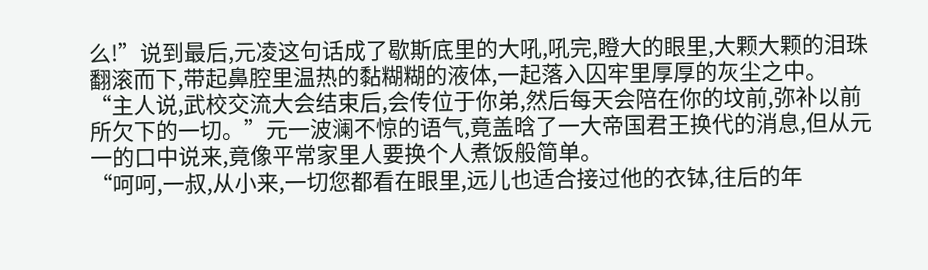么!”说到最后,元凌这句话成了歇斯底里的大吼,吼完,瞪大的眼里,大颗大颗的泪珠翻滚而下,带起鼻腔里温热的黏糊糊的液体,一起落入囚牢里厚厚的灰尘之中。
“主人说,武校交流大会结束后,会传位于你弟,然后每天会陪在你的坟前,弥补以前所欠下的一切。”元一波澜不惊的语气,竟盖晗了一大帝国君王换代的消息,但从元一的口中说来,竟像平常家里人要换个人煮饭般简单。
“呵呵,一叔,从小来,一切您都看在眼里,远儿也适合接过他的衣钵,往后的年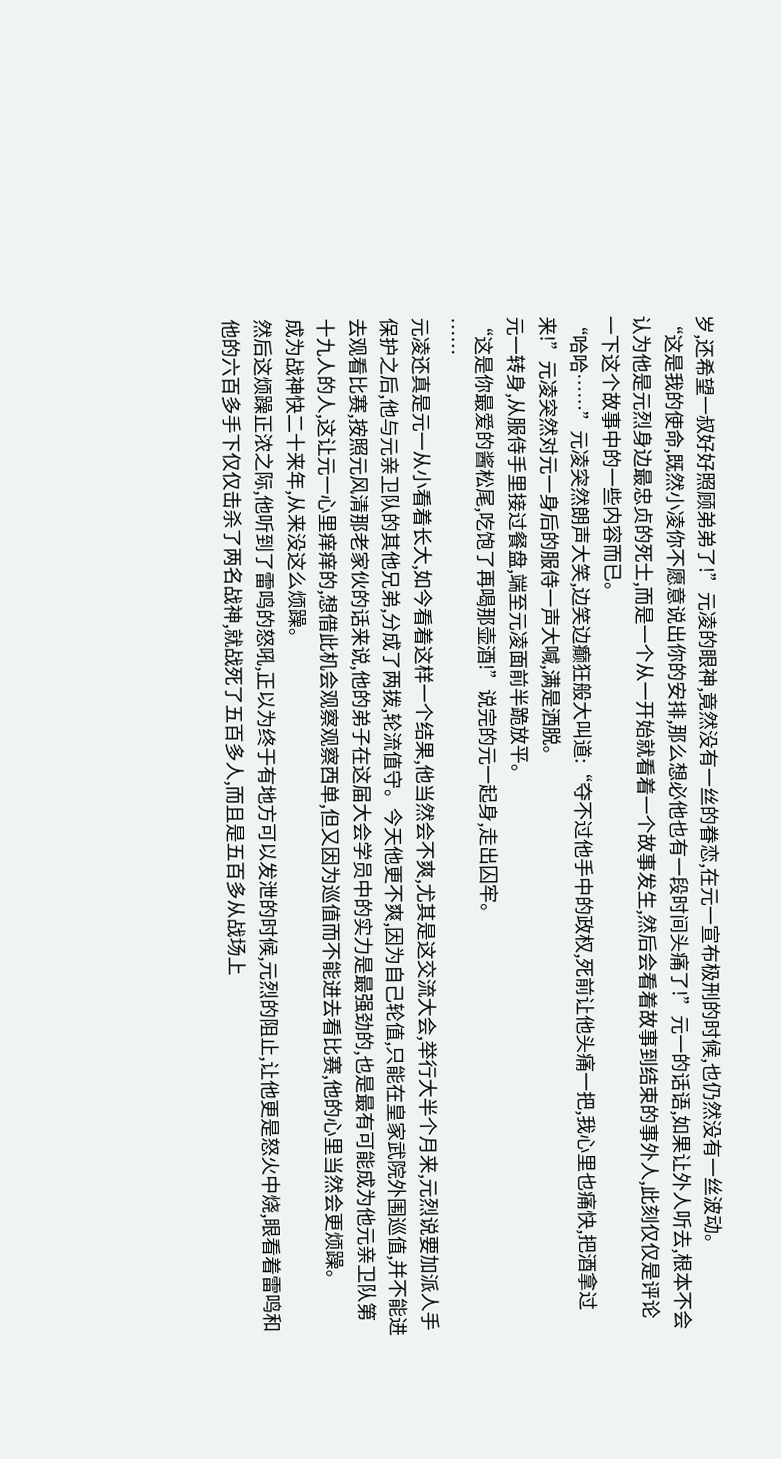岁,还希望一叔好好照顾弟弟了!”元凌的眼神,竟然没有一丝的眷恋,在元一宣布极刑的时候,也仍然没有一丝波动。
“这是我的使命,既然小凌你不愿意说出你的安排,那么想必他也有一段时间头痛了!”元一的话语,如果让外人听去,根本不会认为他是元烈身边最忠贞的死士,而是一个从一开始就看着一个故事发生,然后会看着故事到结束的事外人,此刻仅仅是评论一下这个故事中的一些内容而已。
“哈哈……”元凌突然朗声大笑,边笑边癫狂般大叫道:“夺不过他手中的政权,死前让他头痛一把,我心里也痛快,把酒拿过来!”元凌突然对元一身后的服侍一声大喊,满是洒脱。
元一转身,从服侍手里接过餐盘,端至元凌面前半跪放平。
“这是你最爱的酱松尾,吃饱了再喝那壶酒!”说完的元一起身,走出囚牢。
……
元凌还真是元一从小看着长大,如今看着这样一个结果,他当然会不爽,尤其是这交流大会,举行大半个月来,元烈说要加派人手保护之后,他与元亲卫队的其他兄弟,分成了两拨,轮流值守。今天他更不爽,因为自己轮值,只能在皇家武院外围巡值,并不能进去观看比赛,按照元风清那老家伙的话来说,他的弟子在这届大会学员中的实力是最强劲的,也是最有可能成为他元亲卫队第十九人的人,这让元一心里痒痒的,想借此机会观察观察西单,但又因为巡值而不能进去看比赛,他的心里当然会更烦躁。
成为战神快二十来年,从来没这么烦躁。
然后这烦躁正浓之际,他听到了雷鸣的怒吼,正以为终于有地方可以发泄的时候,元烈的阻止,让他更是怒火中烧,眼看着雷鸣和他的六百多手下仅仅击杀了两名战神,就战死了五百多人,而且是五百多从战场上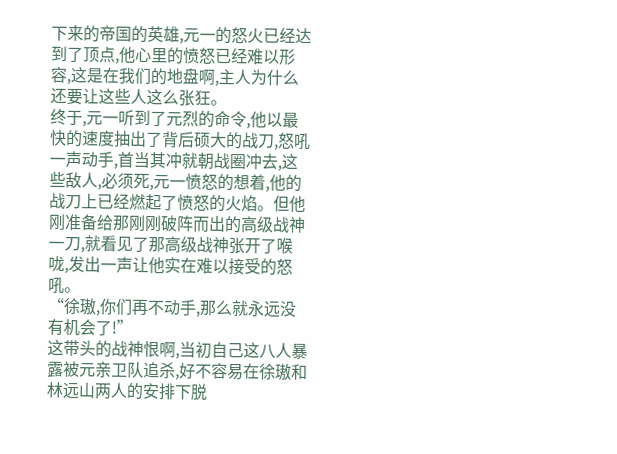下来的帝国的英雄,元一的怒火已经达到了顶点,他心里的愤怒已经难以形容,这是在我们的地盘啊,主人为什么还要让这些人这么张狂。
终于,元一听到了元烈的命令,他以最快的速度抽出了背后硕大的战刀,怒吼一声动手,首当其冲就朝战圈冲去,这些敌人,必须死,元一愤怒的想着,他的战刀上已经燃起了愤怒的火焰。但他刚准备给那刚刚破阵而出的高级战神一刀,就看见了那高级战神张开了喉咙,发出一声让他实在难以接受的怒吼。
“徐璈,你们再不动手,那么就永远没有机会了!”
这带头的战神恨啊,当初自己这八人暴露被元亲卫队追杀,好不容易在徐璈和林远山两人的安排下脱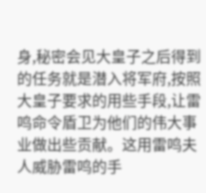身,秘密会见大皇子之后得到的任务就是潜入将军府,按照大皇子要求的用些手段,让雷鸣命令盾卫为他们的伟大事业做出些贡献。这用雷鸣夫人威胁雷鸣的手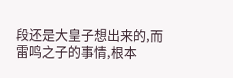段还是大皇子想出来的,而雷鸣之子的事情,根本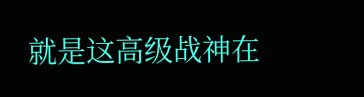就是这高级战神在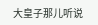大皇子那儿听说